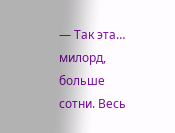— Так эта… милорд, больше сотни. Весь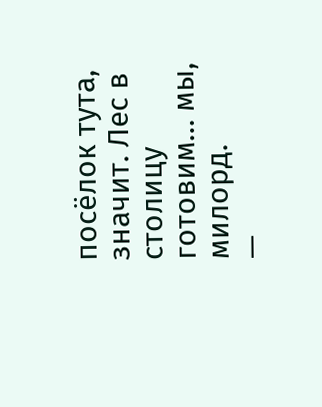посёлок тута, значит. Лес в столицу готовим… мы, милорд.
—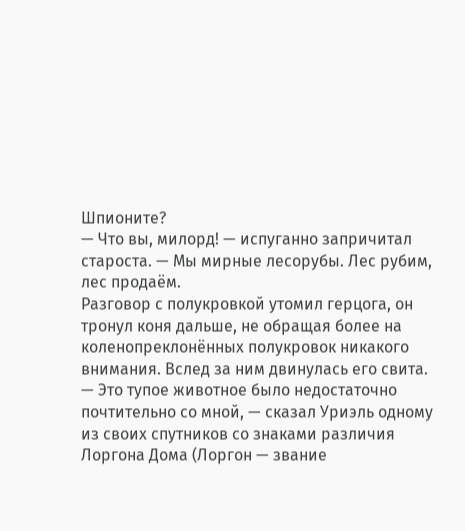Шпионите?
— Что вы, милорд! — испуганно запричитал староста. — Мы мирные лесорубы. Лес рубим, лес продаём.
Разговор с полукровкой утомил герцога, он тронул коня дальше, не обращая более на коленопреклонённых полукровок никакого внимания. Вслед за ним двинулась его свита.
— Это тупое животное было недостаточно почтительно со мной, — сказал Уриэль одному из своих спутников со знаками различия Лоргона Дома (Лоргон — звание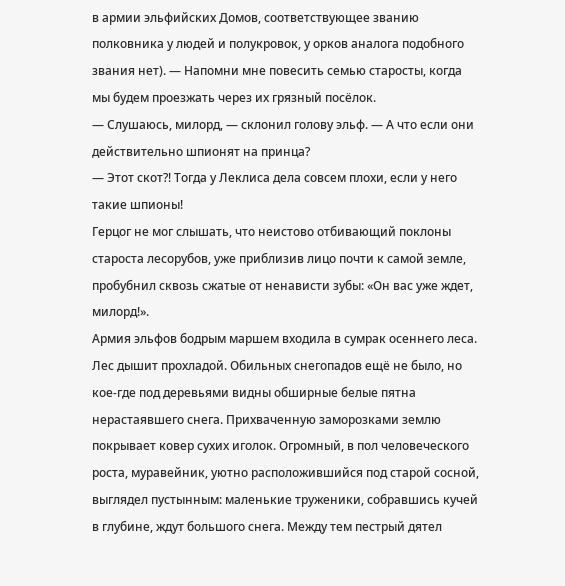в армии эльфийских Домов, соответствующее званию полковника у людей и полукровок, у орков аналога подобного звания нет). — Напомни мне повесить семью старосты, когда мы будем проезжать через их грязный посёлок.
— Слушаюсь, милорд, — склонил голову эльф. — А что если они действительно шпионят на принца?
— Этот скот?! Тогда у Леклиса дела совсем плохи, если у него такие шпионы!
Герцог не мог слышать, что неистово отбивающий поклоны староста лесорубов, уже приблизив лицо почти к самой земле, пробубнил сквозь сжатые от ненависти зубы: «Он вас уже ждет, милорд!».
Армия эльфов бодрым маршем входила в сумрак осеннего леса.
Лес дышит прохладой. Обильных снегопадов ещё не было, но кое-где под деревьями видны обширные белые пятна нерастаявшего снега. Прихваченную заморозками землю покрывает ковер сухих иголок. Огромный, в пол человеческого роста, муравейник, уютно расположившийся под старой сосной, выглядел пустынным: маленькие труженики, собравшись кучей в глубине, ждут большого снега. Между тем пестрый дятел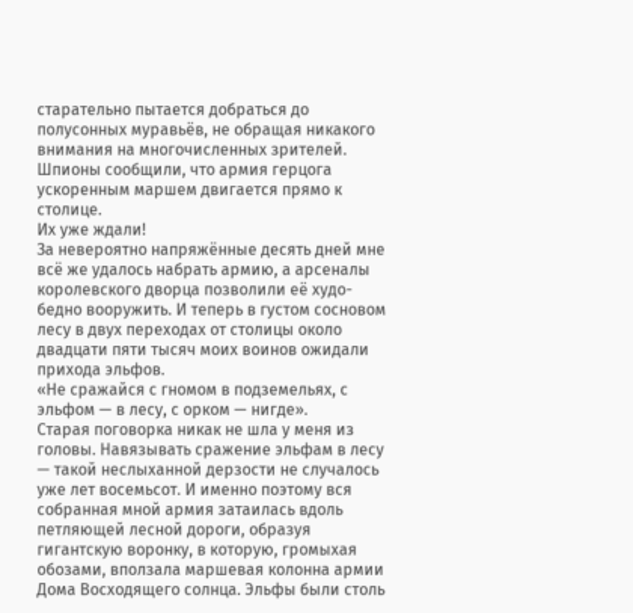старательно пытается добраться до полусонных муравьёв, не обращая никакого внимания на многочисленных зрителей.
Шпионы сообщили, что армия герцога ускоренным маршем двигается прямо к столице.
Их уже ждали!
За невероятно напряжённые десять дней мне всё же удалось набрать армию, а арсеналы королевского дворца позволили её худо-бедно вооружить. И теперь в густом сосновом лесу в двух переходах от столицы около двадцати пяти тысяч моих воинов ожидали прихода эльфов.
«Не сражайся с гномом в подземельях, с эльфом — в лесу, с орком — нигде».
Старая поговорка никак не шла у меня из головы. Навязывать сражение эльфам в лесу — такой неслыханной дерзости не случалось уже лет восемьсот. И именно поэтому вся собранная мной армия затаилась вдоль петляющей лесной дороги, образуя гигантскую воронку, в которую, громыхая обозами, вползала маршевая колонна армии Дома Восходящего солнца. Эльфы были столь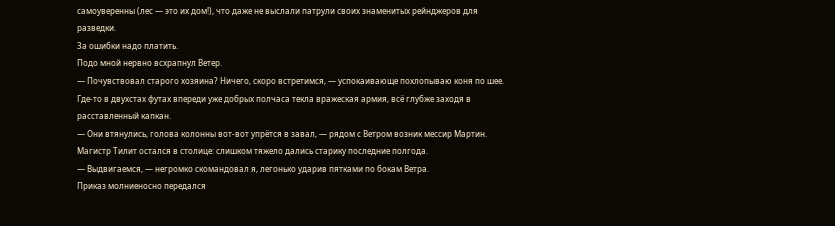самоуверенны (лес — это их дом!), что даже не выслали патрули своих знаменитых рейнджеров для разведки.
За ошибки надо платить.
Подо мной нервно всхрапнул Ветер.
— Почувствовал старого хозяина? Ничего, скоро встретимся, — успокаивающе похлопываю коня по шее. Где-то в двухстах футах впереди уже добрых полчаса текла вражеская армия, всё глубже заходя в расставленный капкан.
— Они втянулись, голова колонны вот-вот упрётся в завал, — рядом с Ветром возник мессир Мартин. Магистр Тилит остался в столице: слишком тяжело дались старику последние полгода.
— Выдвигаемся, — негромко скомандовал я, легонько ударив пятками по бокам Ветра.
Приказ молниеносно передался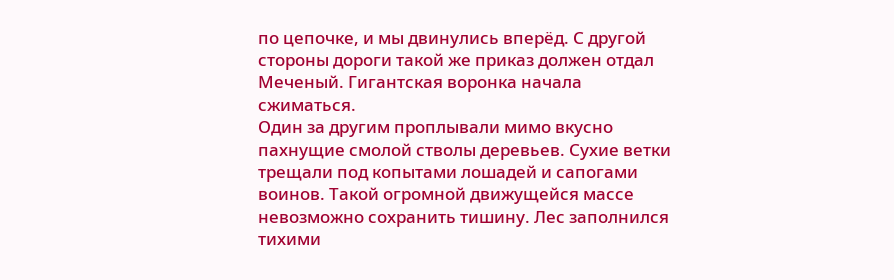по цепочке, и мы двинулись вперёд. С другой стороны дороги такой же приказ должен отдал Меченый. Гигантская воронка начала сжиматься.
Один за другим проплывали мимо вкусно пахнущие смолой стволы деревьев. Сухие ветки трещали под копытами лошадей и сапогами воинов. Такой огромной движущейся массе невозможно сохранить тишину. Лес заполнился тихими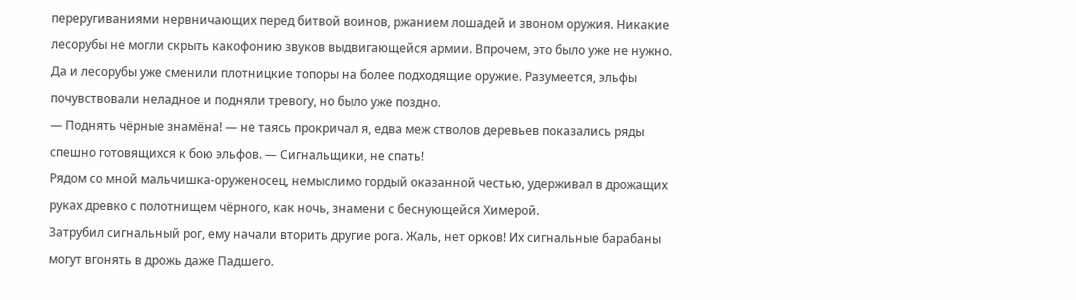переругиваниями нервничающих перед битвой воинов, ржанием лошадей и звоном оружия. Никакие лесорубы не могли скрыть какофонию звуков выдвигающейся армии. Впрочем, это было уже не нужно. Да и лесорубы уже сменили плотницкие топоры на более подходящие оружие. Разумеется, эльфы почувствовали неладное и подняли тревогу, но было уже поздно.
— Поднять чёрные знамёна! — не таясь прокричал я, едва меж стволов деревьев показались ряды спешно готовящихся к бою эльфов. — Сигнальщики, не спать!
Рядом со мной мальчишка-оруженосец, немыслимо гордый оказанной честью, удерживал в дрожащих руках древко с полотнищем чёрного, как ночь, знамени с беснующейся Химерой.
Затрубил сигнальный рог, ему начали вторить другие рога. Жаль, нет орков! Их сигнальные барабаны могут вгонять в дрожь даже Падшего.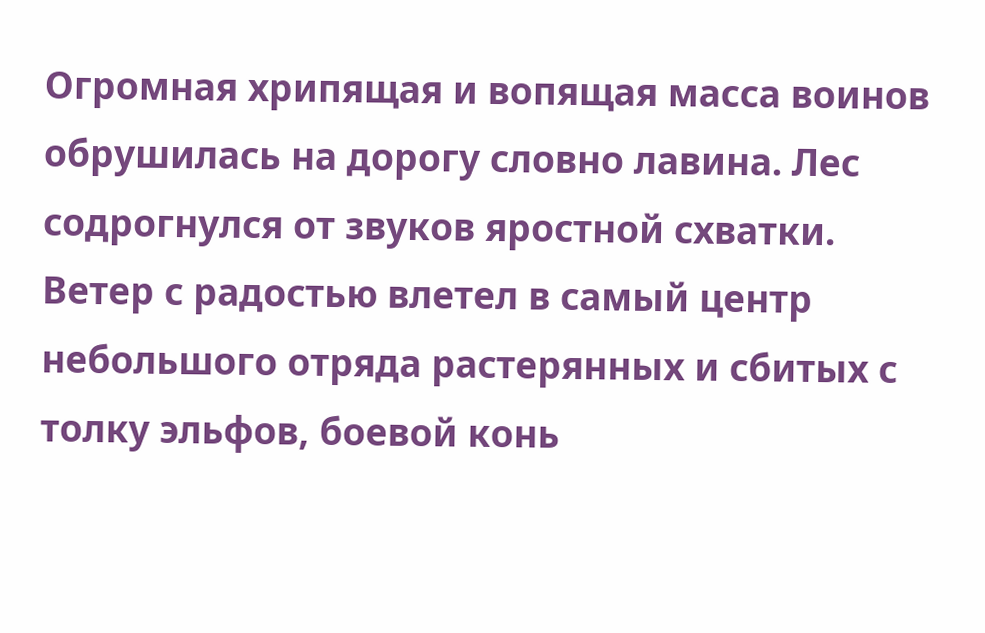Огромная хрипящая и вопящая масса воинов обрушилась на дорогу словно лавина. Лес содрогнулся от звуков яростной схватки.
Ветер с радостью влетел в самый центр небольшого отряда растерянных и сбитых с толку эльфов, боевой конь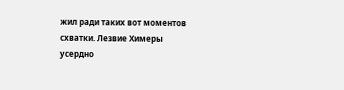жил ради таких вот моментов схватки. Лезвие Химеры усердно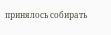принялось собирать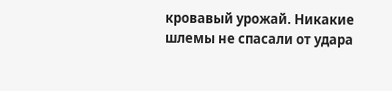кровавый урожай. Никакие шлемы не спасали от удара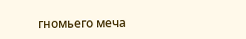гномьего меча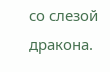со слезой дракона.